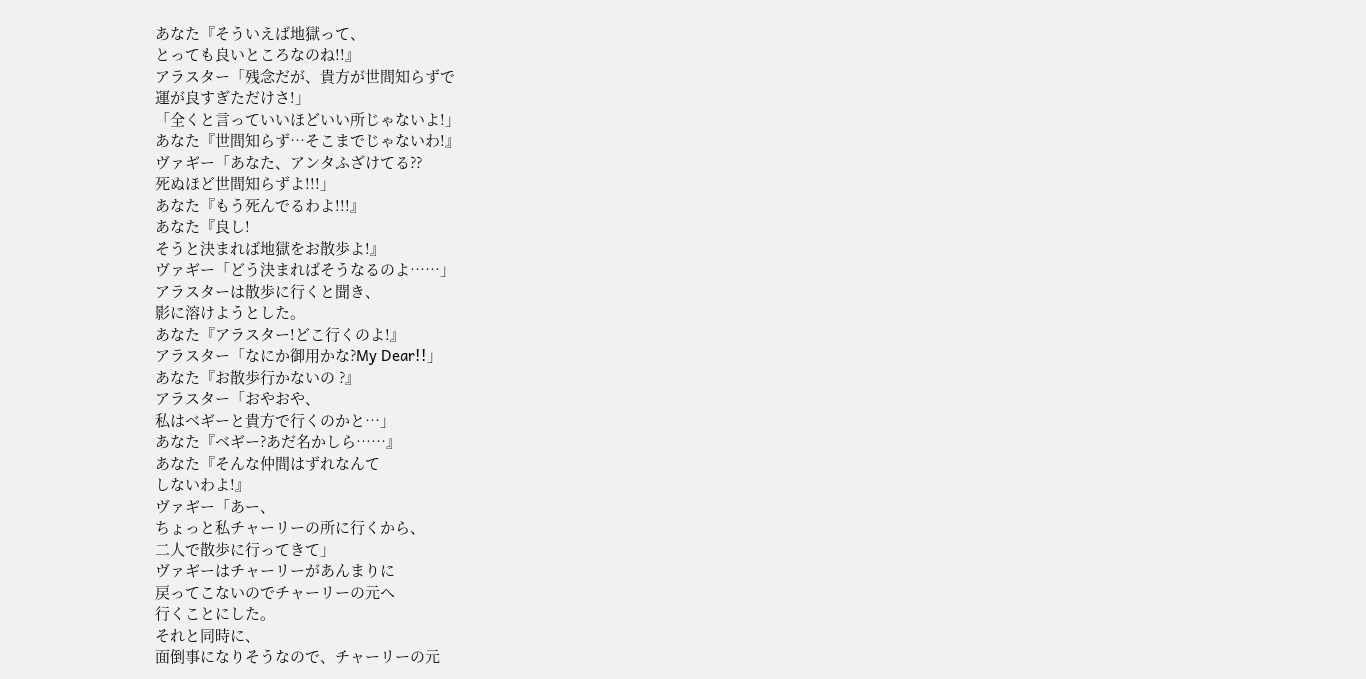あなた『そういえば地獄って、
とっても良いところなのね!!』
アラスター「残念だが、貴方が世間知らずで
運が良すぎただけさ!」
「全くと言っていいほどいい所じゃないよ!」
あなた『世間知らず…そこまでじゃないわ!』
ヴァギー「あなた、アンタふざけてる??
死ぬほど世間知らずよ!!!」
あなた『もう死んでるわよ!!!』
あなた『良し!
そうと決まれば地獄をお散歩よ!』
ヴァギー「どう決まればそうなるのよ……」
アラスターは散歩に行くと聞き、
影に溶けようとした。
あなた『アラスター!どこ行くのよ!』
アラスター「なにか御用かな?My Dear!!」
あなた『お散歩行かないの ?』
アラスター「おやおや、
私はベギーと貴方で行くのかと…」
あなた『ベギー?あだ名かしら……』
あなた『そんな仲間はずれなんて
しないわよ!』
ヴァギー「あー、
ちょっと私チャーリーの所に行くから、
二人で散歩に行ってきて」
ヴァギーはチャーリーがあんまりに
戻ってこないのでチャーリーの元へ
行くことにした。
それと同時に、
面倒事になりそうなので、チャーリーの元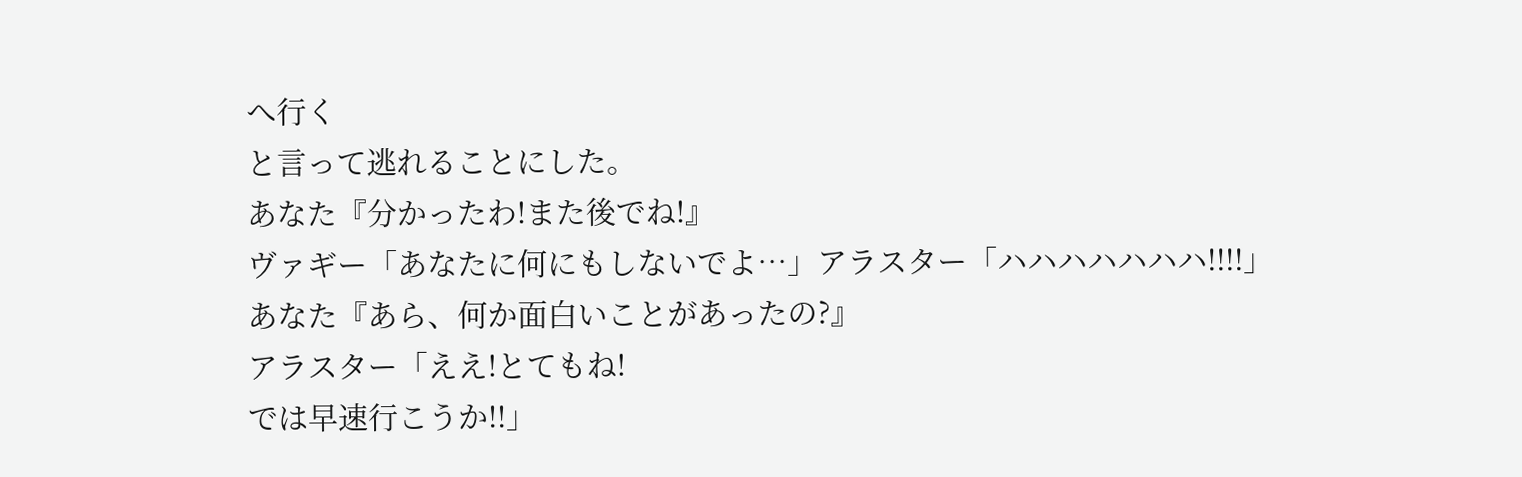へ行く
と言って逃れることにした。
あなた『分かったわ!また後でね!』
ヴァギー「あなたに何にもしないでよ…」アラスター「ハハハハハハハ!!!!」
あなた『あら、何か面白いことがあったの?』
アラスター「ええ!とてもね!
では早速行こうか!!」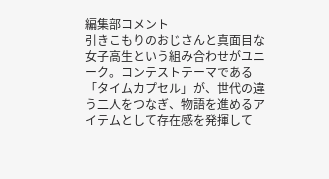編集部コメント
引きこもりのおじさんと真面目な女子高生という組み合わせがユニーク。コンテストテーマである「タイムカプセル」が、世代の違う二人をつなぎ、物語を進めるアイテムとして存在感を発揮して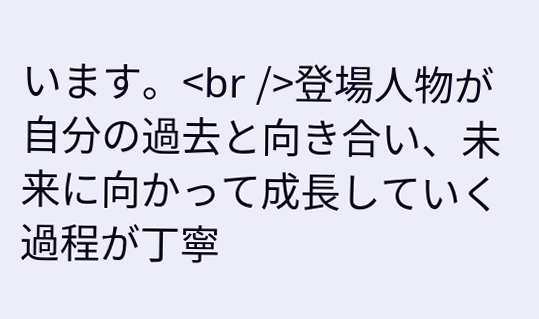います。<br />登場人物が自分の過去と向き合い、未来に向かって成長していく過程が丁寧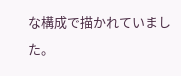な構成で描かれていました。